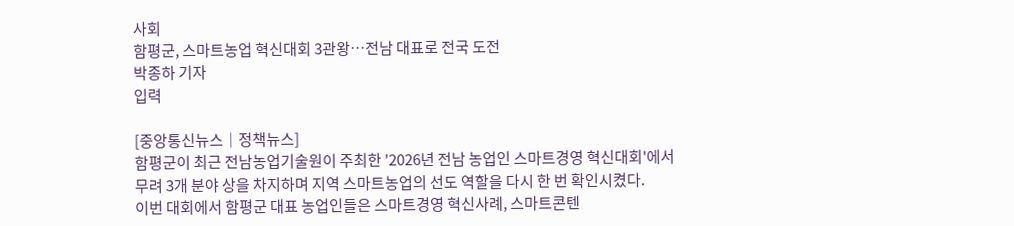사회
함평군, 스마트농업 혁신대회 3관왕…전남 대표로 전국 도전
박종하 기자
입력

[중앙통신뉴스│정책뉴스]
함평군이 최근 전남농업기술원이 주최한 '2026년 전남 농업인 스마트경영 혁신대회'에서 무려 3개 분야 상을 차지하며 지역 스마트농업의 선도 역할을 다시 한 번 확인시켰다.
이번 대회에서 함평군 대표 농업인들은 스마트경영 혁신사례, 스마트콘텐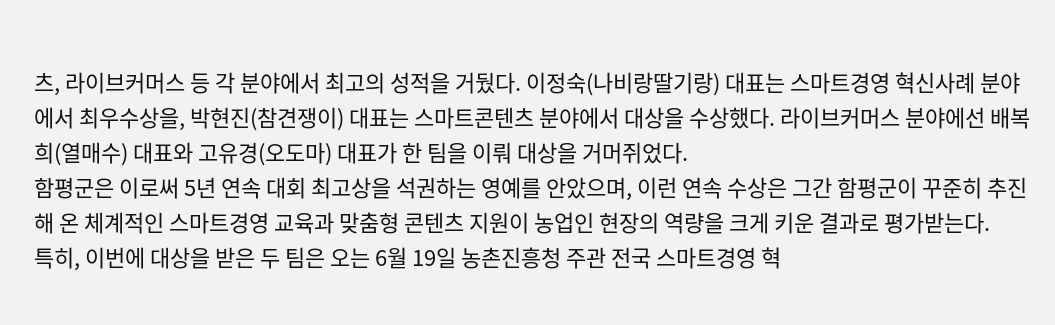츠, 라이브커머스 등 각 분야에서 최고의 성적을 거뒀다. 이정숙(나비랑딸기랑) 대표는 스마트경영 혁신사례 분야에서 최우수상을, 박현진(참견쟁이) 대표는 스마트콘텐츠 분야에서 대상을 수상했다. 라이브커머스 분야에선 배복희(열매수) 대표와 고유경(오도마) 대표가 한 팀을 이뤄 대상을 거머쥐었다.
함평군은 이로써 5년 연속 대회 최고상을 석권하는 영예를 안았으며, 이런 연속 수상은 그간 함평군이 꾸준히 추진해 온 체계적인 스마트경영 교육과 맞춤형 콘텐츠 지원이 농업인 현장의 역량을 크게 키운 결과로 평가받는다.
특히, 이번에 대상을 받은 두 팀은 오는 6월 19일 농촌진흥청 주관 전국 스마트경영 혁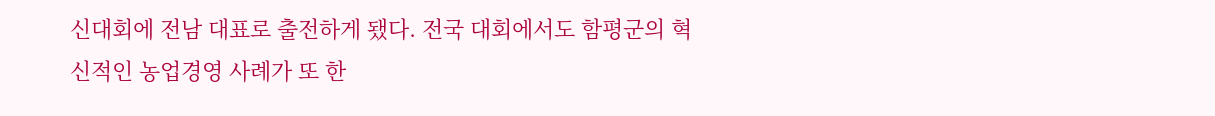신대회에 전남 대표로 출전하게 됐다. 전국 대회에서도 함평군의 혁신적인 농업경영 사례가 또 한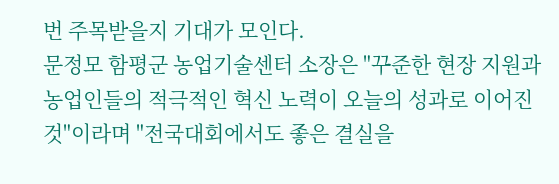번 주목받을지 기대가 모인다.
문정모 함평군 농업기술센터 소장은 "꾸준한 현장 지원과 농업인들의 적극적인 혁신 노력이 오늘의 성과로 이어진 것"이라며 "전국대회에서도 좋은 결실을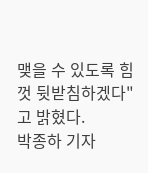맺을 수 있도록 힘껏 뒷받침하겠다"고 밝혔다.
박종하 기자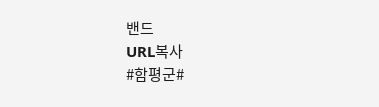밴드
URL복사
#함평군#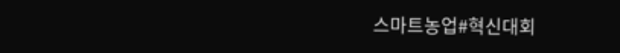스마트농업#혁신대회